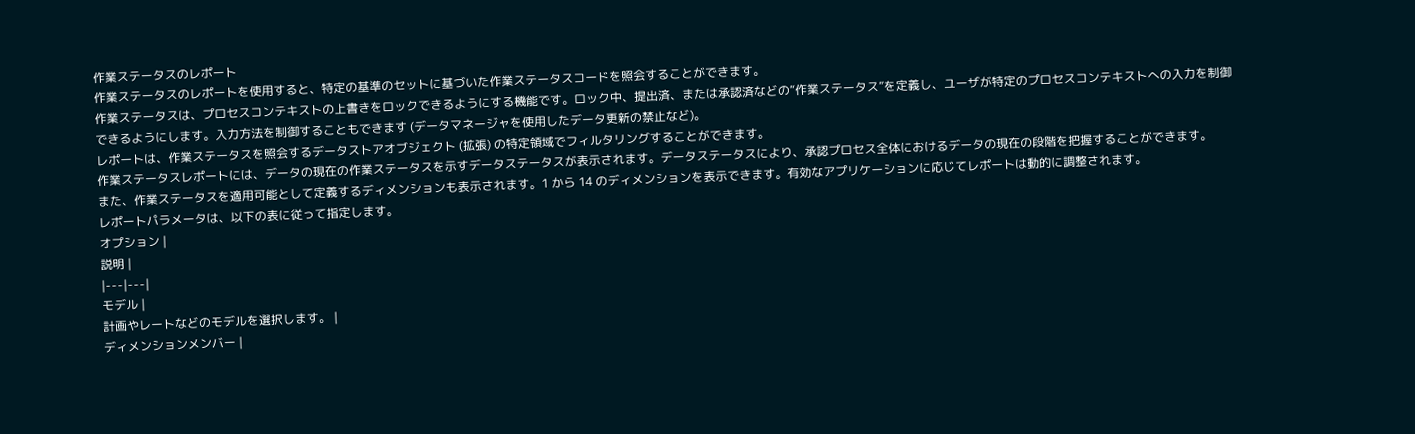作業ステータスのレポート
作業ステータスのレポートを使用すると、特定の基準のセットに基づいた作業ステータスコードを照会することができます。
作業ステータスは、プロセスコンテキストの上書きをロックできるようにする機能です。ロック中、提出済、または承認済などの“作業ステータス”を定義し、ユーザが特定のプロセスコンテキストへの入力を制御できるようにします。入力方法を制御することもできます (データマネージャを使用したデータ更新の禁止など)。
レポートは、作業ステータスを照会するデータストアオブジェクト (拡張) の特定領域でフィルタリングすることができます。
作業ステータスレポートには、データの現在の作業ステータスを示すデータステータスが表示されます。データステータスにより、承認プロセス全体におけるデータの現在の段階を把握することができます。
また、作業ステータスを適用可能として定義するディメンションも表示されます。1 から 14 のディメンションを表示できます。有効なアプリケーションに応じてレポートは動的に調整されます。
レポートパラメータは、以下の表に従って指定します。
オプション |
説明 |
|---|---|
モデル |
計画やレートなどのモデルを選択します。 |
ディメンションメンバー |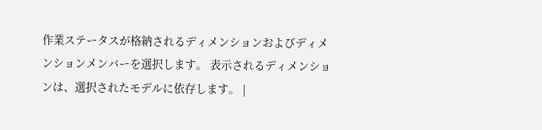作業ステータスが格納されるディメンションおよびディメンションメンバーを選択します。 表示されるディメンションは、選択されたモデルに依存します。 |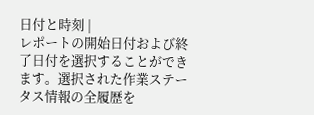日付と時刻 |
レポートの開始日付および終了日付を選択することができます。選択された作業ステータス情報の全履歴を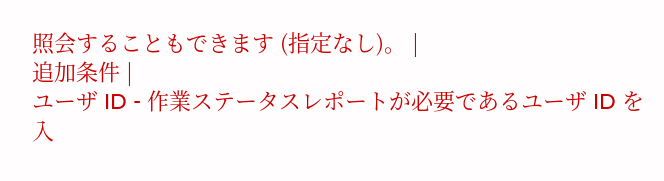照会することもできます (指定なし)。 |
追加条件 |
ユーザ ID - 作業ステータスレポートが必要であるユーザ ID を入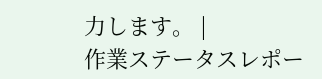力します。 |
作業ステータスレポー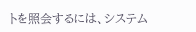トを照会するには、システム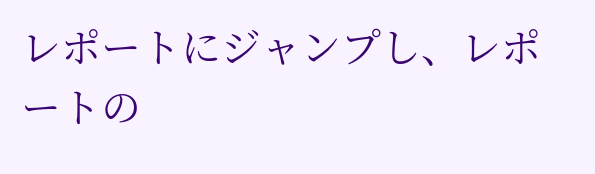レポートにジャンプし、レポートの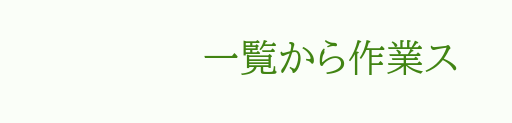一覧から作業ス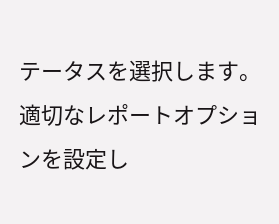テータスを選択します。適切なレポートオプションを設定し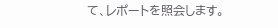て、レポートを照会します。